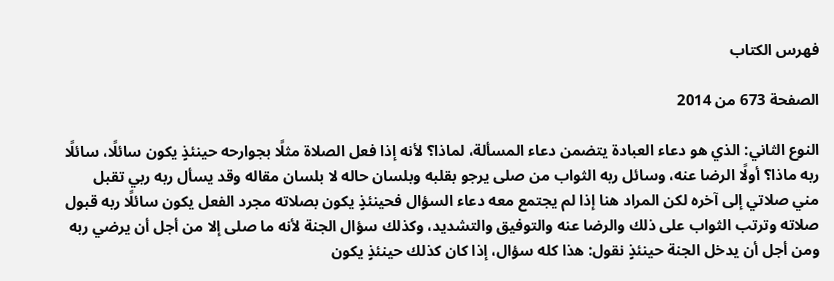فهرس الكتاب

الصفحة 673 من 2014

النوع الثاني: الذي هو دعاء العبادة يتضمن دعاء المسألة، لماذا؟ لأنه إذا فعل الصلاة مثلًا بجوارحه حينئذٍ يكون سائلًا، سائلًا ربه ماذا؟ أولًا الرضا عنه، وسائل ربه الثواب من صلى يرجو بقلبه وبلسان حاله لا بلسان مقاله وقد يسأل ربه ربي تقبل مني صلاتي إلى آخره لكن المراد هنا إذا لم يجتمع معه دعاء السؤال فحينئذٍ يكون بصلاته مجرد الفعل يكون سائلًا ربه قبول صلاته وترتب الثواب على ذلك والرضا عنه والتوفيق والتشديد، وكذلك سؤال الجنة لأنه ما صلى إلا من أجل أن يرضي ربه ومن أجل أن يدخل الجنة حينئذٍ نقول: هذا كله سؤال، إذا كان كذلك حينئذٍ يكون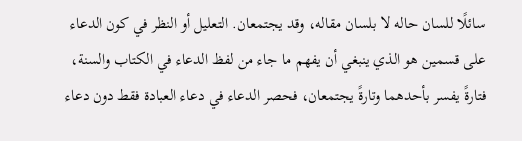سائلًا للسان حاله لا بلسان مقاله، وقد يجتمعان. التعليل أو النظر في كون الدعاء على قسمين هو الذي ينبغي أن يفهم ما جاء من لفظ الدعاء في الكتاب والسنة، فتارةً يفسر بأحدهما وتارةً يجتمعان، فحصر الدعاء في دعاء العبادة فقط دون دعاء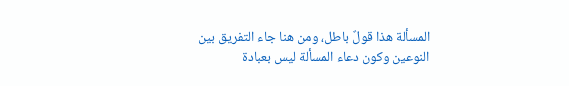المسألة هذا قولٌ باطل، ومن هنا جاء التفريق بين النوعين وكون دعاء المسألة ليس بعبادة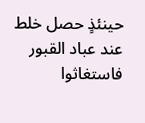حينئذٍ حصل خلط عند عباد القبور فاستغاثوا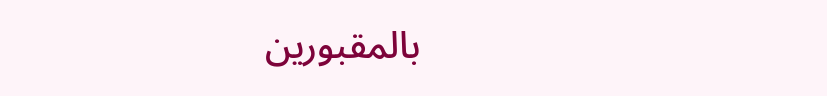بالمقبورين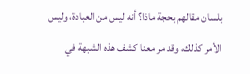بلسان مقالهم بحجة ماذا؟ أنه ليس من العبادة، وليس الأمر كذلك، وقد مر معنا كشف هذه الشبهة في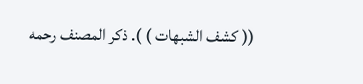(( كشف الشبهات ) ). ذكر المصنف رحمه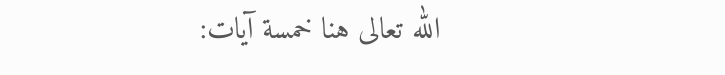الله تعالى هنا خمسة آيات: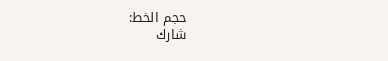حجم الخط:
شارك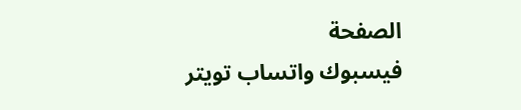الصفحة
فيسبوك واتساب تويتر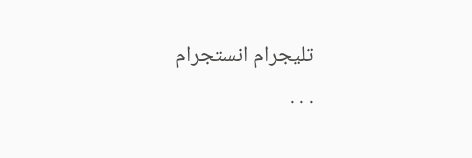تليجرام انستجرام
. . .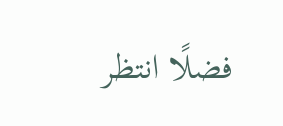فضلًا انتظر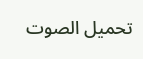تحميل الصوت